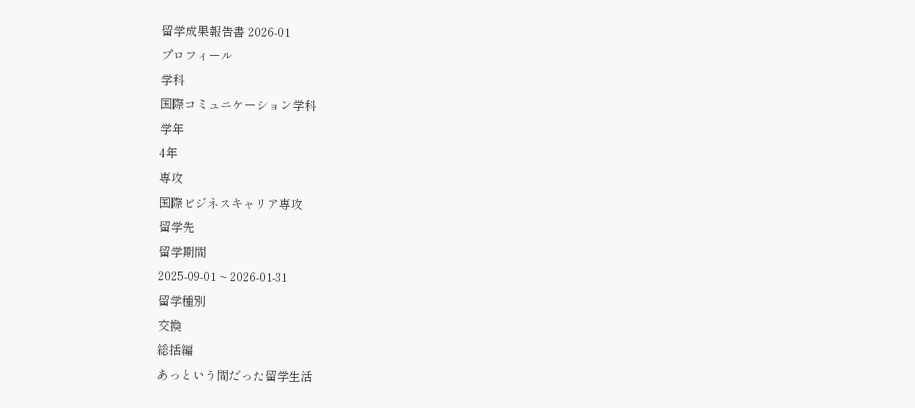留学成果報告書 2026-01
プロフィール
学科
国際コミュニケーション学科
学年
4年
専攻
国際ビジネスキャリア専攻
留学先
留学期間
2025-09-01 ~ 2026-01-31
留学種別
交換
総括編
あっという間だった留学生活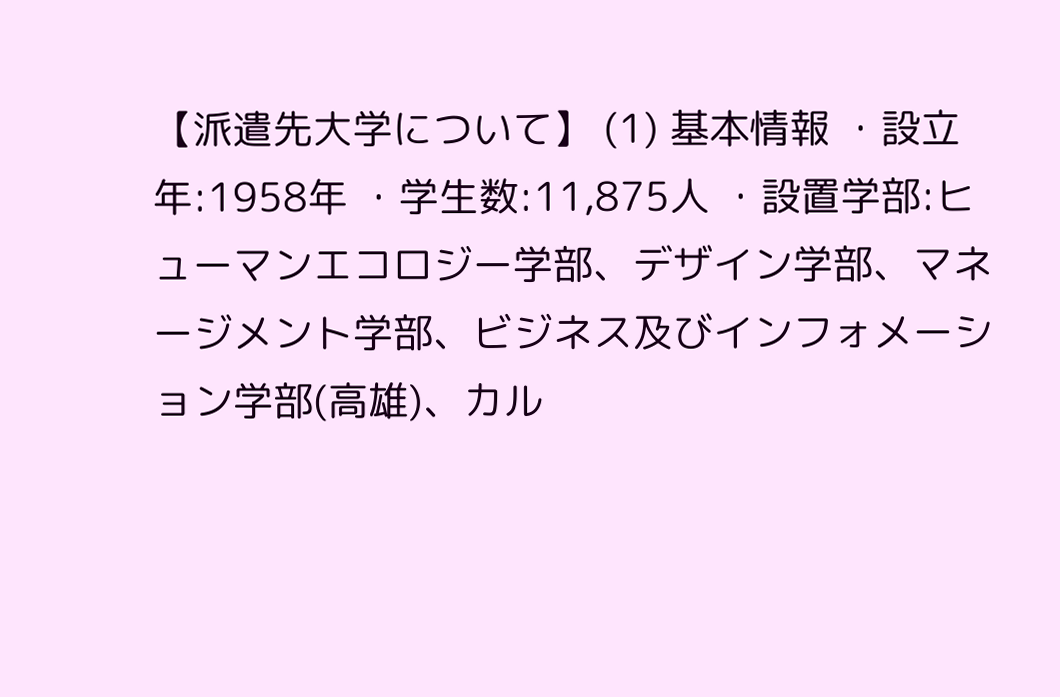【派遣先大学について】 (1) 基本情報 ・設立年:1958年 ・学生数:11,875人 ・設置学部:ヒューマンエコロジー学部、デザイン学部、マネージメント学部、ビジネス及びインフォメーション学部(高雄)、カル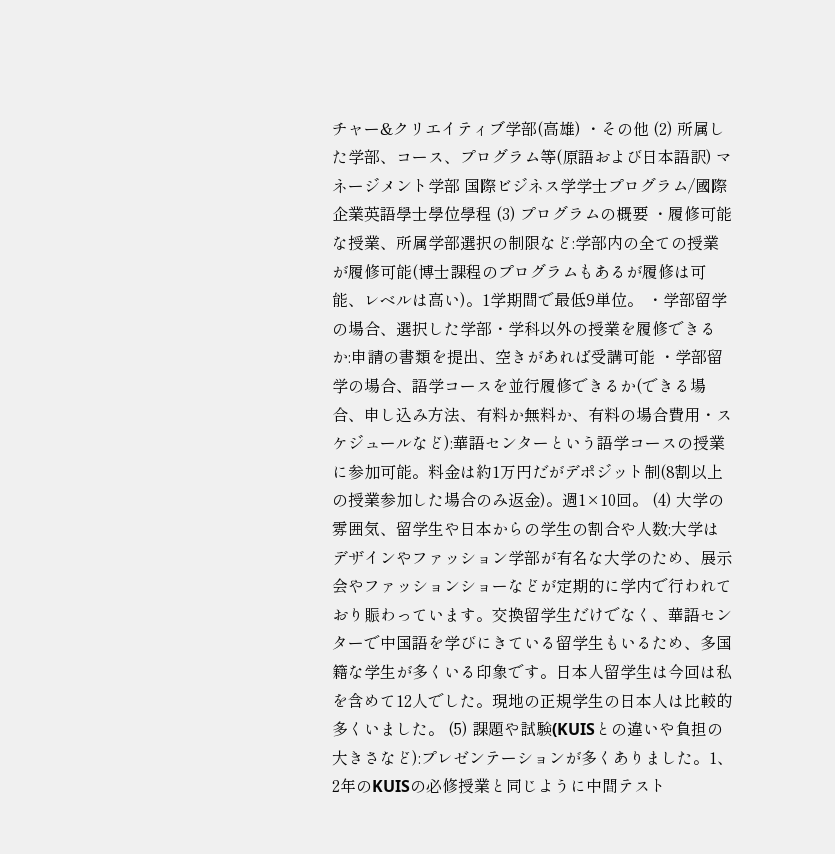チャー&クリエイティブ学部(高雄) ・その他 (2) 所属した学部、コース、プログラム等(原語および日本語訳) マネージメント学部 国際ビジネス学学士プログラム/國際企業英語學士學位學程 (3) プログラムの概要 ・履修可能な授業、所属学部選択の制限など:学部内の全ての授業が履修可能(博士課程のプログラムもあるが履修は可能、レベルは高い)。1学期間で最低9単位。 ・学部留学の場合、選択した学部・学科以外の授業を履修できるか:申請の書類を提出、空きがあれば受講可能 ・学部留学の場合、語学コースを並行履修できるか(できる場合、申し込み方法、有料か無料か、有料の場合費用・スケジュールなど):華語センターという語学コースの授業に参加可能。料金は約1万円だがデポジット制(8割以上の授業参加した場合のみ返金)。週1×10回。 (4) 大学の雰囲気、留学生や日本からの学生の割合や人数:大学はデザインやファッション学部が有名な大学のため、展示会やファッションショーなどが定期的に学内で行われており賑わっています。交換留学生だけでなく、華語センターで中国語を学びにきている留学生もいるため、多国籍な学生が多くいる印象です。日本人留学生は今回は私を含めて12人でした。現地の正規学生の日本人は比較的多くいました。 (5) 課題や試験(KUISとの違いや負担の大きさなど):プレゼンテーションが多くありました。1、2年のKUISの必修授業と同じように中間テスト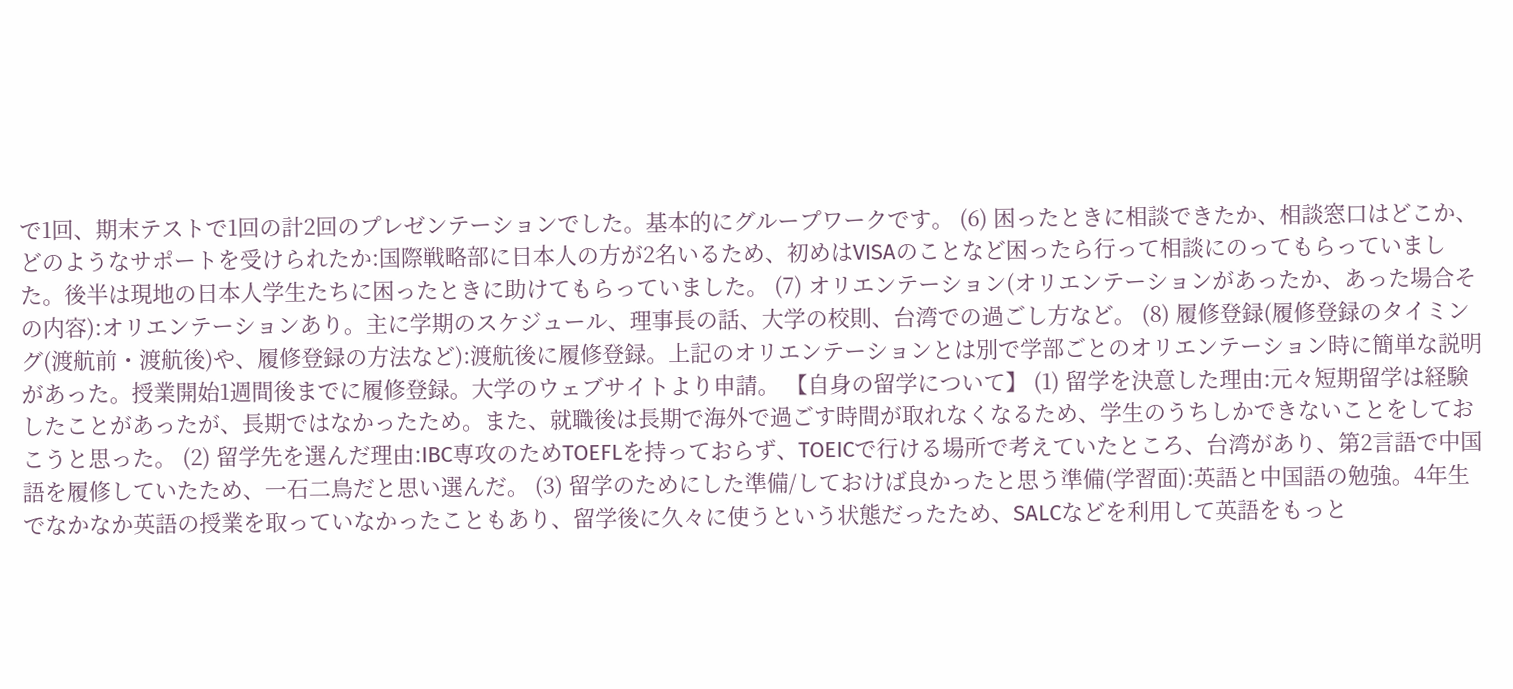で1回、期末テストで1回の計2回のプレゼンテーションでした。基本的にグループワークです。 (6) 困ったときに相談できたか、相談窓口はどこか、どのようなサポートを受けられたか:国際戦略部に日本人の方が2名いるため、初めはVISAのことなど困ったら行って相談にのってもらっていました。後半は現地の日本人学生たちに困ったときに助けてもらっていました。 (7) オリエンテーション(オリエンテーションがあったか、あった場合その内容):オリエンテーションあり。主に学期のスケジュール、理事長の話、大学の校則、台湾での過ごし方など。 (8) 履修登録(履修登録のタイミング(渡航前・渡航後)や、履修登録の方法など):渡航後に履修登録。上記のオリエンテーションとは別で学部ごとのオリエンテーション時に簡単な説明があった。授業開始1週間後までに履修登録。大学のウェブサイトより申請。 【自身の留学について】 (1) 留学を決意した理由:元々短期留学は経験したことがあったが、長期ではなかったため。また、就職後は長期で海外で過ごす時間が取れなくなるため、学生のうちしかできないことをしておこうと思った。 (2) 留学先を選んだ理由:IBC専攻のためTOEFLを持っておらず、TOEICで行ける場所で考えていたところ、台湾があり、第2言語で中国語を履修していたため、一石二鳥だと思い選んだ。 (3) 留学のためにした準備/しておけば良かったと思う準備(学習面):英語と中国語の勉強。4年生でなかなか英語の授業を取っていなかったこともあり、留学後に久々に使うという状態だったため、SALCなどを利用して英語をもっと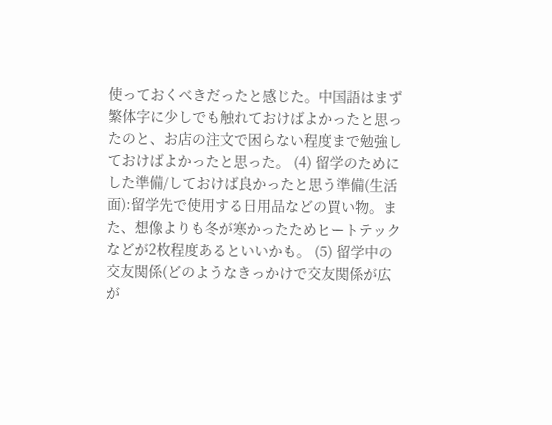使っておくべきだったと感じた。中国語はまず繁体字に少しでも触れておけばよかったと思ったのと、お店の注文で困らない程度まで勉強しておけばよかったと思った。 (4) 留学のためにした準備/しておけば良かったと思う準備(生活面):留学先で使用する日用品などの買い物。また、想像よりも冬が寒かったためヒートテックなどが2枚程度あるといいかも。 (5) 留学中の交友関係(どのようなきっかけで交友関係が広が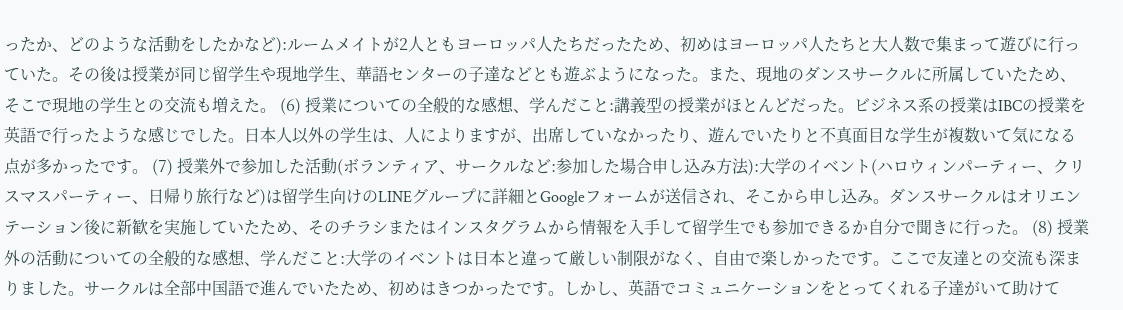ったか、どのような活動をしたかなど):ルームメイトが2人ともヨーロッパ人たちだったため、初めはヨーロッパ人たちと大人数で集まって遊びに行っていた。その後は授業が同じ留学生や現地学生、華語センターの子達などとも遊ぶようになった。また、現地のダンスサークルに所属していたため、そこで現地の学生との交流も増えた。 (6) 授業についての全般的な感想、学んだこと:講義型の授業がほとんどだった。ビジネス系の授業はIBCの授業を英語で行ったような感じでした。日本人以外の学生は、人によりますが、出席していなかったり、遊んでいたりと不真面目な学生が複数いて気になる点が多かったです。 (7) 授業外で参加した活動(ボランティア、サークルなど:参加した場合申し込み方法):大学のイベント(ハロウィンパーティー、クリスマスパーティー、日帰り旅行など)は留学生向けのLINEグループに詳細とGoogleフォームが送信され、そこから申し込み。ダンスサークルはオリエンテーション後に新歓を実施していたため、そのチラシまたはインスタグラムから情報を入手して留学生でも参加できるか自分で聞きに行った。 (8) 授業外の活動についての全般的な感想、学んだこと:大学のイベントは日本と違って厳しい制限がなく、自由で楽しかったです。ここで友達との交流も深まりました。サークルは全部中国語で進んでいたため、初めはきつかったです。しかし、英語でコミュニケーションをとってくれる子達がいて助けて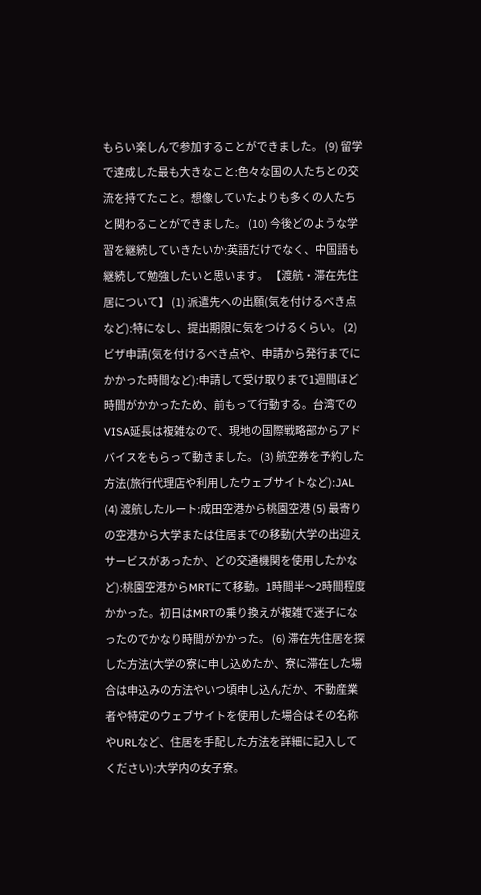もらい楽しんで参加することができました。 (9) 留学で達成した最も大きなこと:色々な国の人たちとの交流を持てたこと。想像していたよりも多くの人たちと関わることができました。 (10) 今後どのような学習を継続していきたいか:英語だけでなく、中国語も継続して勉強したいと思います。 【渡航・滞在先住居について】 (1) 派遣先への出願(気を付けるべき点など):特になし、提出期限に気をつけるくらい。 (2) ビザ申請(気を付けるべき点や、申請から発行までにかかった時間など):申請して受け取りまで1週間ほど時間がかかったため、前もって行動する。台湾でのVISA延長は複雑なので、現地の国際戦略部からアドバイスをもらって動きました。 (3) 航空券を予約した方法(旅行代理店や利用したウェブサイトなど):JAL (4) 渡航したルート:成田空港から桃園空港 (5) 最寄りの空港から大学または住居までの移動(大学の出迎えサービスがあったか、どの交通機関を使用したかなど):桃園空港からMRTにて移動。1時間半〜2時間程度かかった。初日はMRTの乗り換えが複雑で迷子になったのでかなり時間がかかった。 (6) 滞在先住居を探した方法(大学の寮に申し込めたか、寮に滞在した場合は申込みの方法やいつ頃申し込んだか、不動産業者や特定のウェブサイトを使用した場合はその名称やURLなど、住居を手配した方法を詳細に記入してください):大学内の女子寮。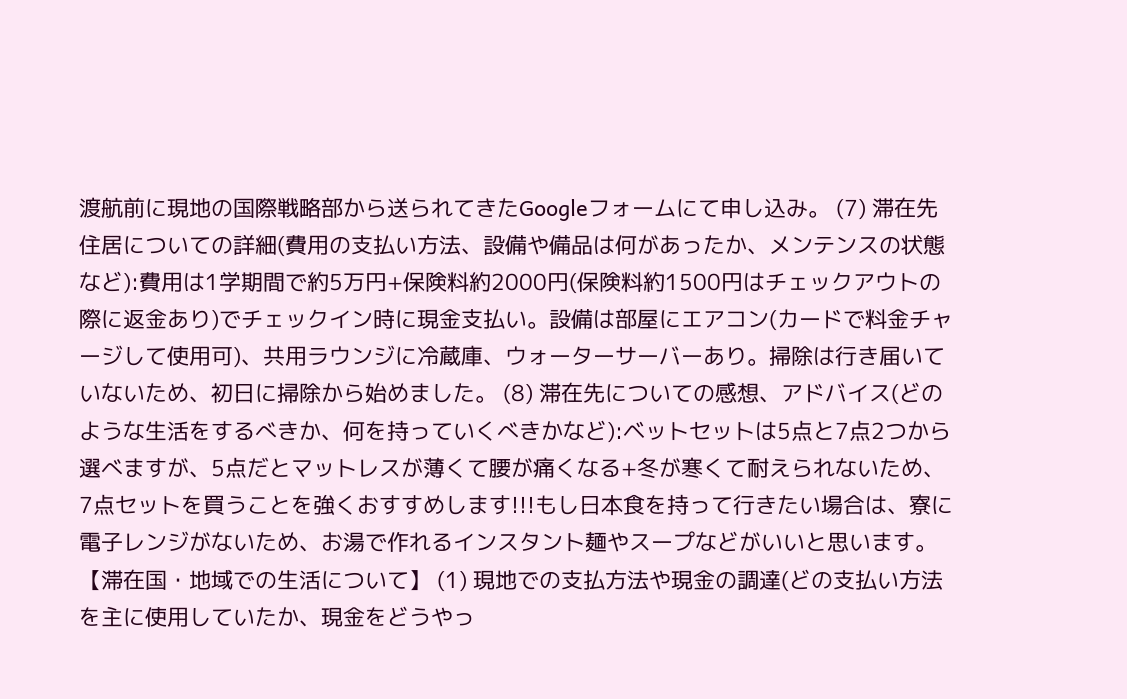渡航前に現地の国際戦略部から送られてきたGoogleフォームにて申し込み。 (7) 滞在先住居についての詳細(費用の支払い方法、設備や備品は何があったか、メンテンスの状態など):費用は1学期間で約5万円+保険料約2000円(保険料約1500円はチェックアウトの際に返金あり)でチェックイン時に現金支払い。設備は部屋にエアコン(カードで料金チャージして使用可)、共用ラウンジに冷蔵庫、ウォーターサーバーあり。掃除は行き届いていないため、初日に掃除から始めました。 (8) 滞在先についての感想、アドバイス(どのような生活をするべきか、何を持っていくべきかなど):ベットセットは5点と7点2つから選べますが、5点だとマットレスが薄くて腰が痛くなる+冬が寒くて耐えられないため、7点セットを買うことを強くおすすめします!!!もし日本食を持って行きたい場合は、寮に電子レンジがないため、お湯で作れるインスタント麺やスープなどがいいと思います。 【滞在国・地域での生活について】 (1) 現地での支払方法や現金の調達(どの支払い方法を主に使用していたか、現金をどうやっ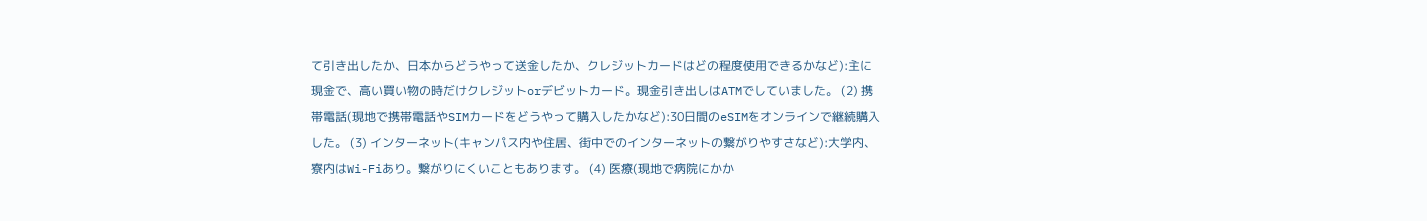て引き出したか、日本からどうやって送金したか、クレジットカードはどの程度使用できるかなど):主に現金で、高い買い物の時だけクレジットorデビットカード。現金引き出しはATMでしていました。 (2) 携帯電話(現地で携帯電話やSIMカードをどうやって購入したかなど):30日間のeSIMをオンラインで継続購入した。 (3) インターネット(キャンパス内や住居、街中でのインターネットの繋がりやすさなど):大学内、寮内はWi-Fiあり。繋がりにくいこともあります。 (4) 医療(現地で病院にかか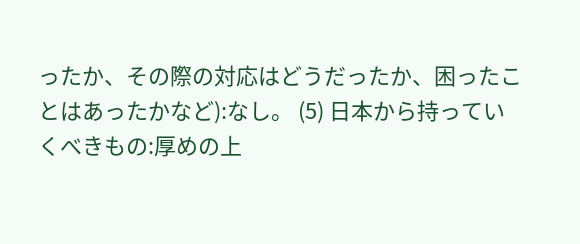ったか、その際の対応はどうだったか、困ったことはあったかなど):なし。 (5) 日本から持っていくべきもの:厚めの上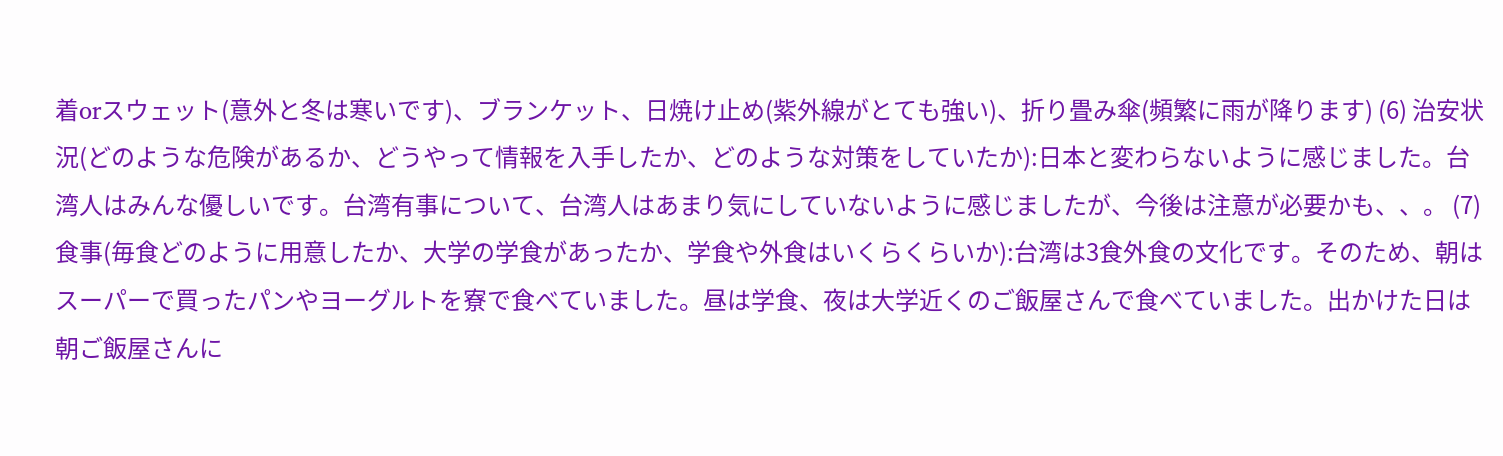着orスウェット(意外と冬は寒いです)、ブランケット、日焼け止め(紫外線がとても強い)、折り畳み傘(頻繁に雨が降ります) (6) 治安状況(どのような危険があるか、どうやって情報を入手したか、どのような対策をしていたか):日本と変わらないように感じました。台湾人はみんな優しいです。台湾有事について、台湾人はあまり気にしていないように感じましたが、今後は注意が必要かも、、。 (7) 食事(毎食どのように用意したか、大学の学食があったか、学食や外食はいくらくらいか):台湾は3食外食の文化です。そのため、朝はスーパーで買ったパンやヨーグルトを寮で食べていました。昼は学食、夜は大学近くのご飯屋さんで食べていました。出かけた日は朝ご飯屋さんに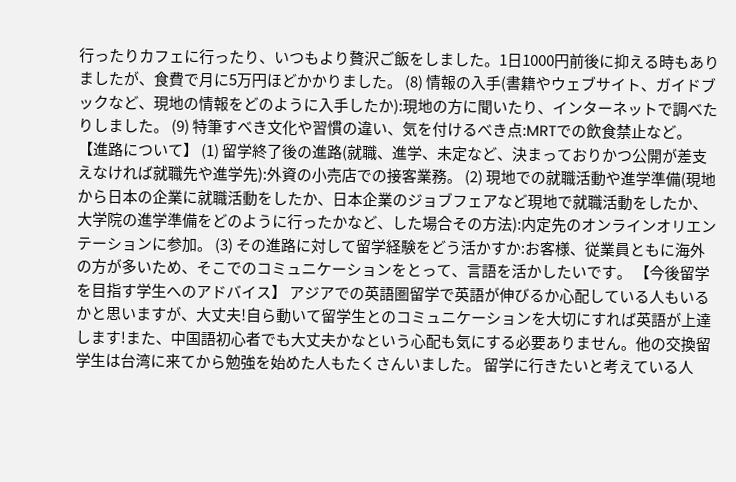行ったりカフェに行ったり、いつもより贅沢ご飯をしました。1日1000円前後に抑える時もありましたが、食費で月に5万円ほどかかりました。 (8) 情報の入手(書籍やウェブサイト、ガイドブックなど、現地の情報をどのように入手したか):現地の方に聞いたり、インターネットで調べたりしました。 (9) 特筆すべき文化や習慣の違い、気を付けるべき点:MRTでの飲食禁止など。 【進路について】 (1) 留学終了後の進路(就職、進学、未定など、決まっておりかつ公開が差支えなければ就職先や進学先):外資の小売店での接客業務。 (2) 現地での就職活動や進学準備(現地から日本の企業に就職活動をしたか、日本企業のジョブフェアなど現地で就職活動をしたか、大学院の進学準備をどのように行ったかなど、した場合その方法):内定先のオンラインオリエンテーションに参加。 (3) その進路に対して留学経験をどう活かすか:お客様、従業員ともに海外の方が多いため、そこでのコミュニケーションをとって、言語を活かしたいです。 【今後留学を目指す学生へのアドバイス】 アジアでの英語圏留学で英語が伸びるか心配している人もいるかと思いますが、大丈夫!自ら動いて留学生とのコミュニケーションを大切にすれば英語が上達します!また、中国語初心者でも大丈夫かなという心配も気にする必要ありません。他の交換留学生は台湾に来てから勉強を始めた人もたくさんいました。 留学に行きたいと考えている人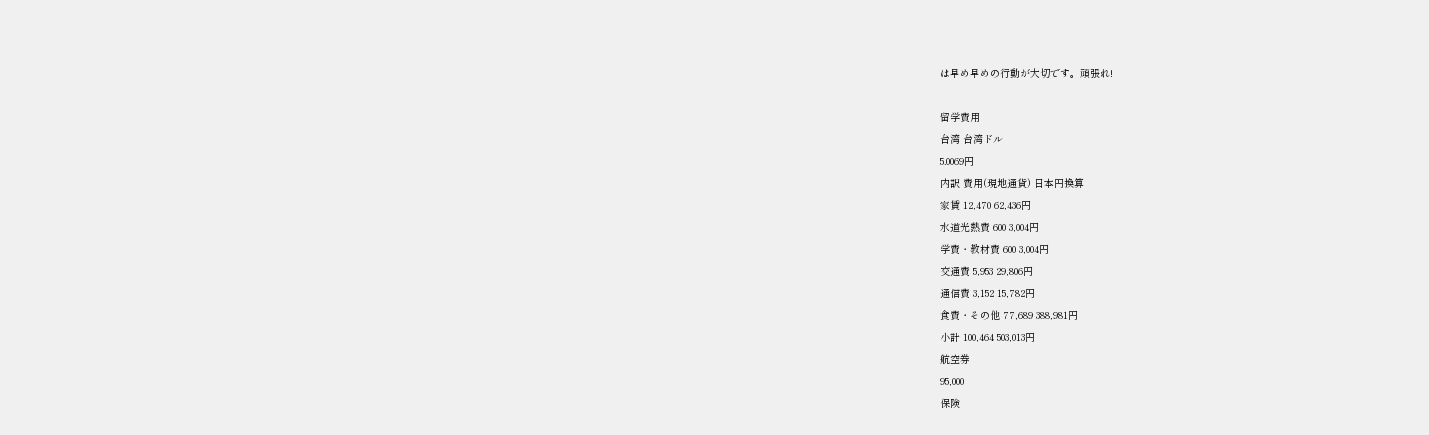は早め早めの行動が大切です。頑張れ!

留学費用
台湾 台湾ドル
5.0069円
内訳 費用(現地通貨) 日本円換算
家賃 12,470 62,436円
水道光熱費 600 3,004円
学費・教材費 600 3,004円
交通費 5,953 29,806円
通信費 3,152 15,782円
食費・その他 77,689 388,981円
小計 100,464 503,013円
航空券
95,000
保険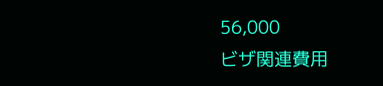56,000
ビザ関連費用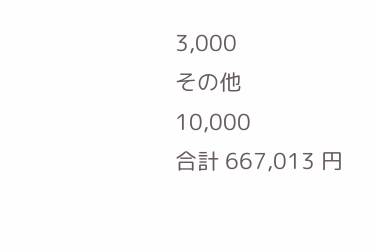3,000
その他
10,000
合計 667,013 円